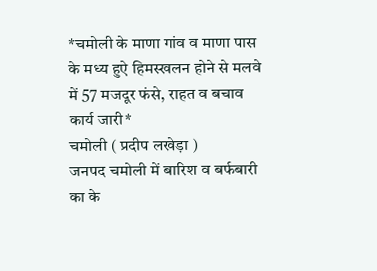*चमोली के माणा गांव व माणा पास के मध्य हुऐ हिमस्खलन होने से मलवे में 57 मजदूर फंसे, राहत व बचाव कार्य जारी*
चमोली ( प्रदीप लखेड़ा )
जनपद चमोली में बारिश व बर्फबारी का के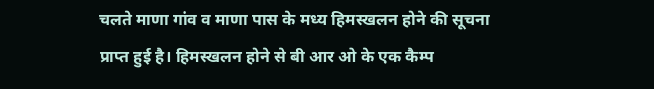चलते माणा गांव व माणा पास के मध्य हिमस्खलन होने की सूचना प्राप्त हुई है। हिमस्खलन होने से बी आर ओ के एक कैम्प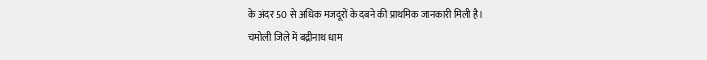के अंदर 50 से अधिक मजदूरों के दबने की प्राथमिक जानकारी मिली है।
चमोली जिले में बद्रीनाथ धाम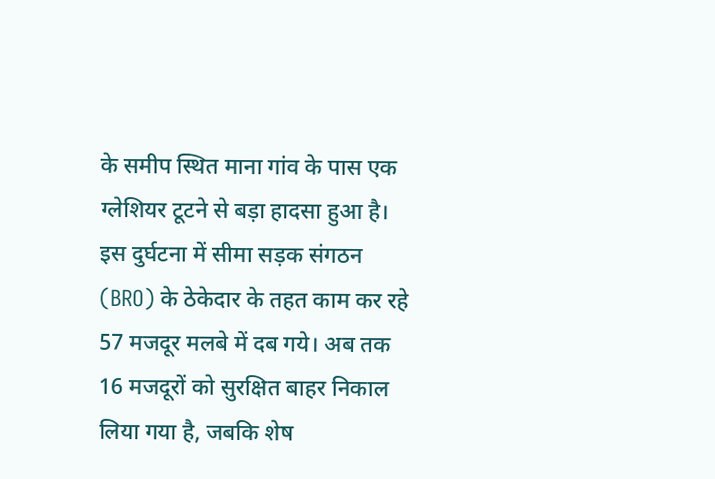के समीप स्थित माना गांव के पास एक ग्लेशियर टूटने से बड़ा हादसा हुआ है। इस दुर्घटना में सीमा सड़क संगठन (BRO) के ठेकेदार के तहत काम कर रहे 57 मजदूर मलबे में दब गये। अब तक 16 मजदूरों को सुरक्षित बाहर निकाल लिया गया है, जबकि शेष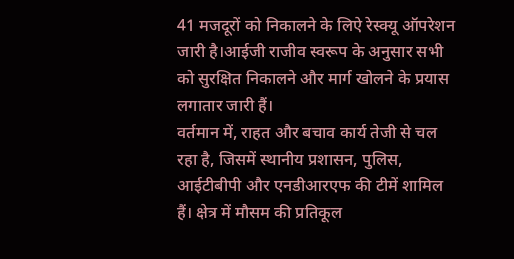41 मजदूरों को निकालने के लिऐ रेस्क्यू ऑपरेशन जारी है।आईजी राजीव स्वरूप के अनुसार सभी को सुरक्षित निकालने और मार्ग खोलने के प्रयास लगातार जारी हैं।
वर्तमान में, राहत और बचाव कार्य तेजी से चल रहा है, जिसमें स्थानीय प्रशासन, पुलिस, आईटीबीपी और एनडीआरएफ की टीमें शामिल हैं। क्षेत्र में मौसम की प्रतिकूल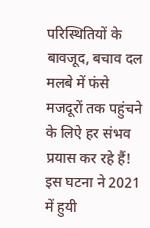परिस्थितियों के बावजूद, बचाव दल मलबे में फंसे मजदूरों तक पहुंचने के लिऐ हर संभव प्रयास कर रहे हैं! इस घटना ने 2021 में हुयी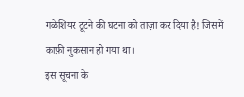गळेशियर टूटने की घटना को ताज़ा कर दिया है! जिसमें काफ़ी नुकसान हो गया था।
इस सूचना के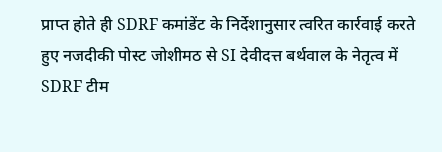प्राप्त होते ही SDRF कमांडेंट के निर्देशानुसार त्वरित कार्रवाई करते हुए नजदीकी पोस्ट जोशीमठ से SI देवीदत्त बर्थवाल के नेतृत्व में SDRF टीम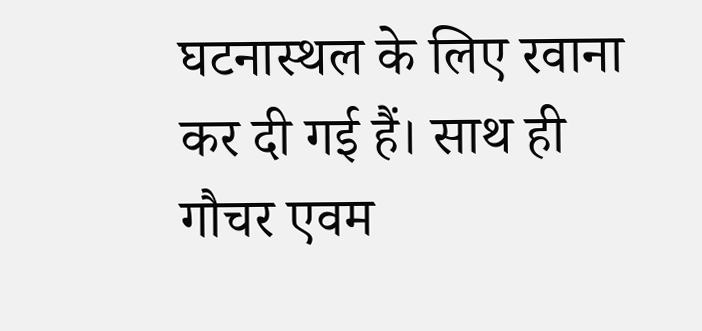घटनास्थल के लिए रवाना कर दी गई हैं। साथ ही गौचर एवम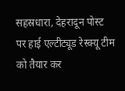सहस्रधारा, देहरादून पोस्ट पर हाई एल्टीट्यूड रेस्क्यू टीम को तैयार कर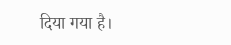दिया गया है।